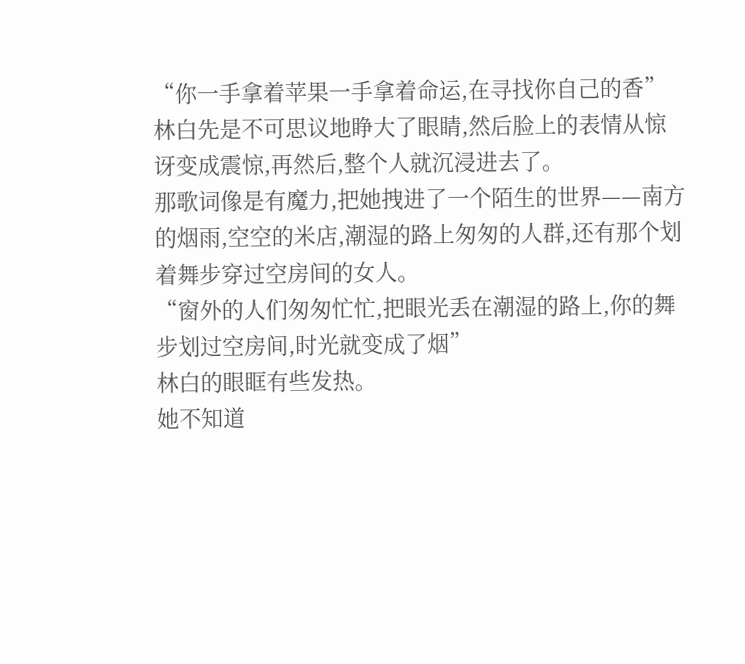“你一手拿着苹果一手拿着命运,在寻找你自己的香”
林白先是不可思议地睁大了眼睛,然后脸上的表情从惊讶变成震惊,再然后,整个人就沉浸进去了。
那歌词像是有魔力,把她拽进了一个陌生的世界——南方的烟雨,空空的米店,潮湿的路上匆匆的人群,还有那个划着舞步穿过空房间的女人。
“窗外的人们匆匆忙忙,把眼光丢在潮湿的路上,你的舞步划过空房间,时光就变成了烟”
林白的眼眶有些发热。
她不知道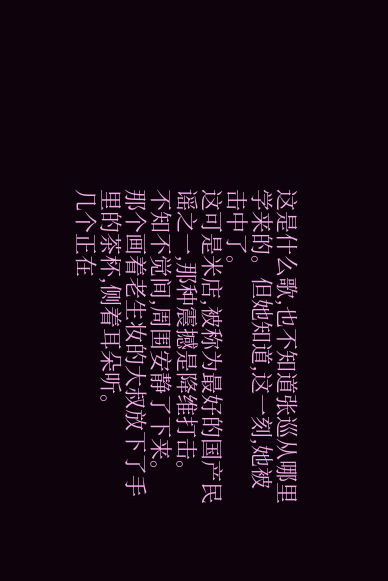这是什么歌,也不知道张巡从哪里学来的。但她知道,这一刻,她被击中了。
这可是米店,被称为最好的国产民谣之一,那种震撼是降维打击。
不知不觉间,周围安静了下来。
那个画着老生妆的大叔放下了手里的茶杯,侧着耳朵听。
几个正在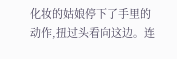化妆的姑娘停下了手里的动作,扭过头看向这边。连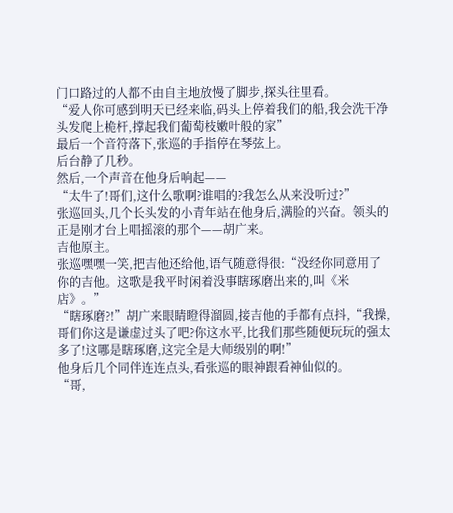门口路过的人都不由自主地放慢了脚步,探头往里看。
“爱人你可感到明天已经来临,码头上停着我们的船,我会洗干净头发爬上桅杆,撑起我们葡萄枝嫩叶般的家”
最后一个音符落下,张巡的手指停在琴弦上。
后台静了几秒。
然后,一个声音在他身后响起——
“太牛了!哥们,这什么歌啊?谁唱的?我怎么从来没听过?”
张巡回头,几个长头发的小青年站在他身后,满脸的兴奋。领头的正是刚才台上唱摇滚的那个——胡广来。
吉他原主。
张巡嘿嘿一笑,把吉他还给他,语气随意得很:“没经你同意用了你的吉他。这歌是我平时闲着没事瞎琢磨出来的,叫《米店》。”
“瞎琢磨?!”胡广来眼睛瞪得溜圆,接吉他的手都有点抖,“我操,哥们你这是谦虚过头了吧?你这水平,比我们那些随便玩玩的强太多了!这哪是瞎琢磨,这完全是大师级别的啊!”
他身后几个同伴连连点头,看张巡的眼神跟看神仙似的。
“哥,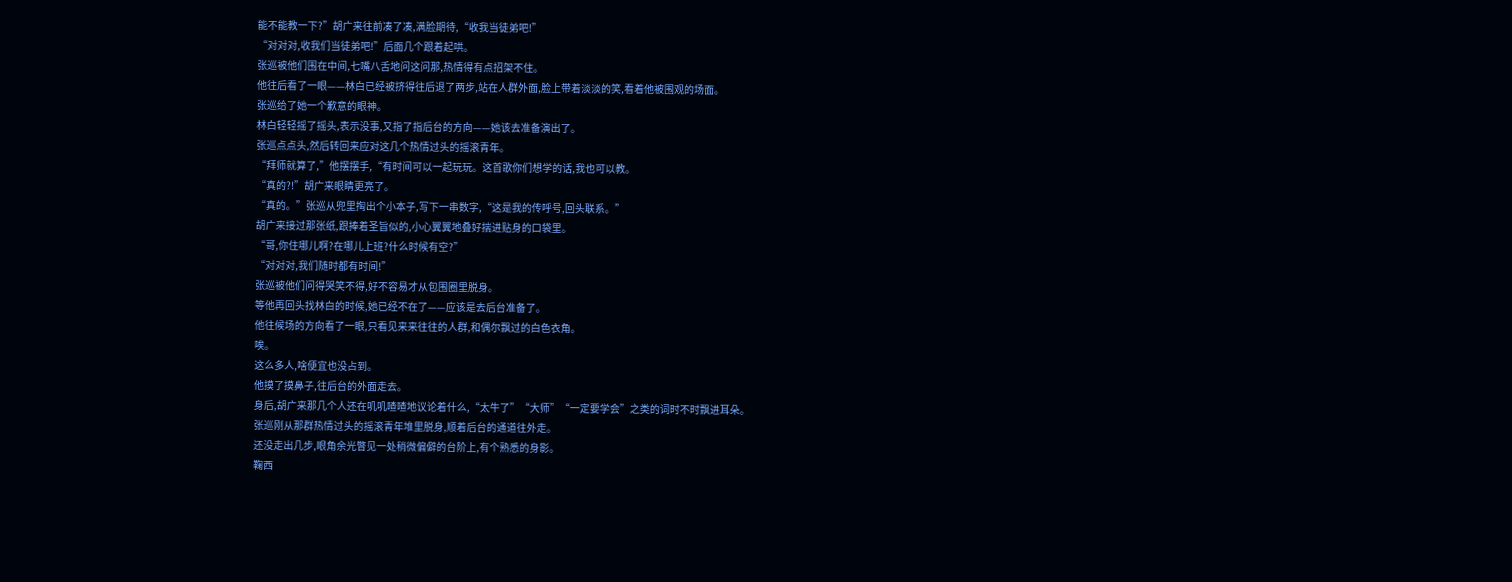能不能教一下?”胡广来往前凑了凑,满脸期待,“收我当徒弟吧!”
“对对对,收我们当徒弟吧!”后面几个跟着起哄。
张巡被他们围在中间,七嘴八舌地问这问那,热情得有点招架不住。
他往后看了一眼——林白已经被挤得往后退了两步,站在人群外面,脸上带着淡淡的笑,看着他被围观的场面。
张巡给了她一个歉意的眼神。
林白轻轻摇了摇头,表示没事,又指了指后台的方向——她该去准备演出了。
张巡点点头,然后转回来应对这几个热情过头的摇滚青年。
“拜师就算了,”他摆摆手,“有时间可以一起玩玩。这首歌你们想学的话,我也可以教。
“真的?!”胡广来眼睛更亮了。
“真的。”张巡从兜里掏出个小本子,写下一串数字,“这是我的传呼号,回头联系。”
胡广来接过那张纸,跟捧着圣旨似的,小心翼翼地叠好揣进贴身的口袋里。
“哥,你住哪儿啊?在哪儿上班?什么时候有空?”
“对对对,我们随时都有时间!”
张巡被他们问得哭笑不得,好不容易才从包围圈里脱身。
等他再回头找林白的时候,她已经不在了——应该是去后台准备了。
他往候场的方向看了一眼,只看见来来往往的人群,和偶尔飘过的白色衣角。
唉。
这么多人,啥便宜也没占到。
他摸了摸鼻子,往后台的外面走去。
身后,胡广来那几个人还在叽叽喳喳地议论着什么,“太牛了”“大师”“一定要学会”之类的词时不时飘进耳朵。
张巡刚从那群热情过头的摇滚青年堆里脱身,顺着后台的通道往外走。
还没走出几步,眼角余光瞥见一处稍微偏僻的台阶上,有个熟悉的身影。
鞠西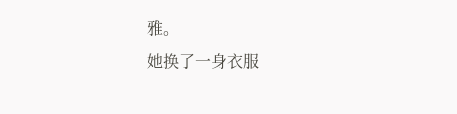雅。
她换了一身衣服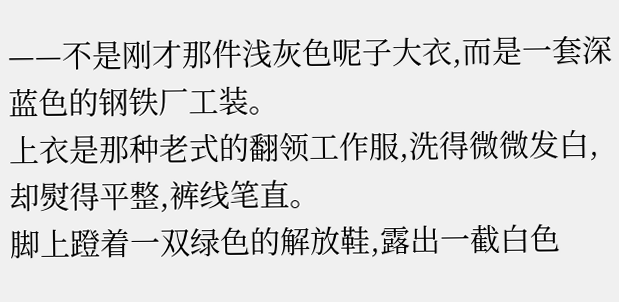——不是刚才那件浅灰色呢子大衣,而是一套深蓝色的钢铁厂工装。
上衣是那种老式的翻领工作服,洗得微微发白,却熨得平整,裤线笔直。
脚上蹬着一双绿色的解放鞋,露出一截白色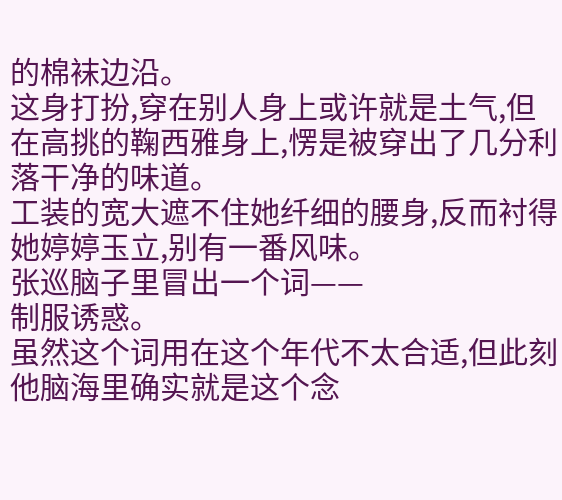的棉袜边沿。
这身打扮,穿在别人身上或许就是土气,但在高挑的鞠西雅身上,愣是被穿出了几分利落干净的味道。
工装的宽大遮不住她纤细的腰身,反而衬得她婷婷玉立,别有一番风味。
张巡脑子里冒出一个词——
制服诱惑。
虽然这个词用在这个年代不太合适,但此刻他脑海里确实就是这个念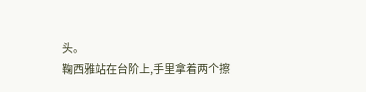头。
鞠西雅站在台阶上,手里拿着两个擦